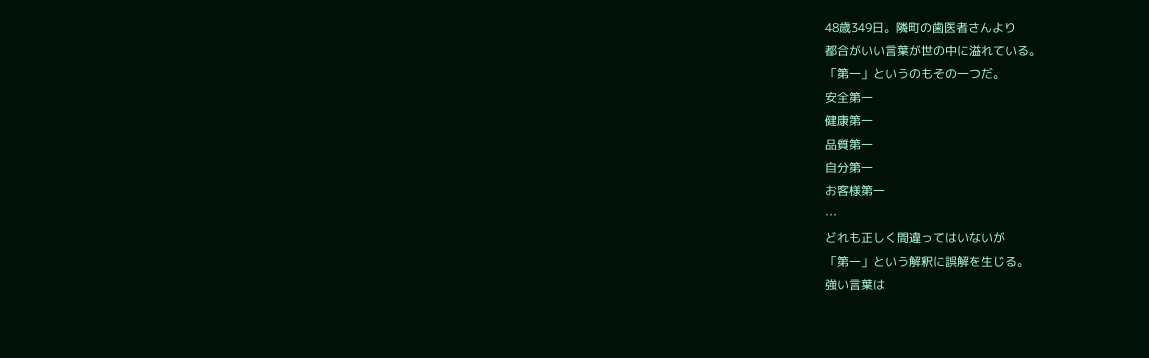48歳349日。隣町の歯医者さんより
都合がいい言葉が世の中に溢れている。
「第一」というのもその一つだ。
安全第一
健康第一
品質第一
自分第一
お客様第一
…
どれも正しく間違ってはいないが
「第一」という解釈に誤解を生じる。
強い言葉は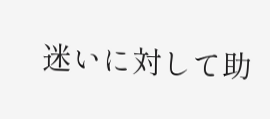迷いに対して助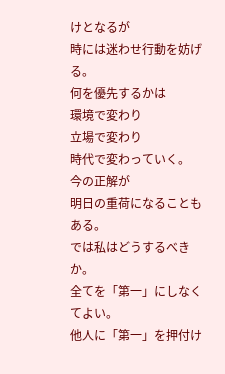けとなるが
時には迷わせ行動を妨げる。
何を優先するかは
環境で変わり
立場で変わり
時代で変わっていく。
今の正解が
明日の重荷になることもある。
では私はどうするべきか。
全てを「第一」にしなくてよい。
他人に「第一」を押付け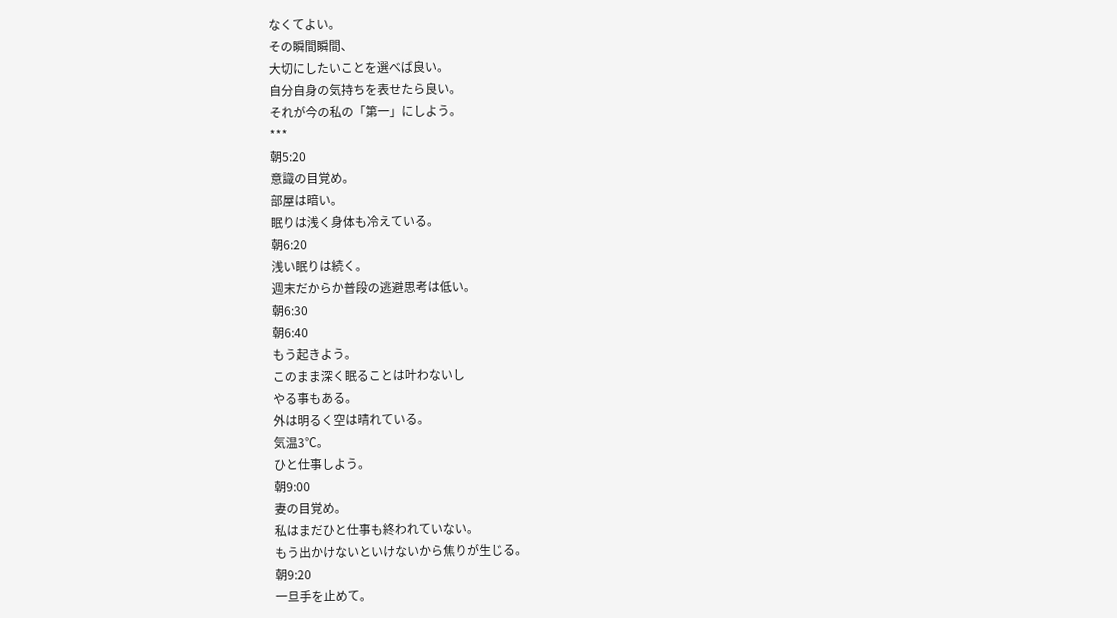なくてよい。
その瞬間瞬間、
大切にしたいことを選べば良い。
自分自身の気持ちを表せたら良い。
それが今の私の「第一」にしよう。
***
朝5:20
意識の目覚め。
部屋は暗い。
眠りは浅く身体も冷えている。
朝6:20
浅い眠りは続く。
週末だからか普段の逃避思考は低い。
朝6:30
朝6:40
もう起きよう。
このまま深く眠ることは叶わないし
やる事もある。
外は明るく空は晴れている。
気温3℃。
ひと仕事しよう。
朝9:00
妻の目覚め。
私はまだひと仕事も終われていない。
もう出かけないといけないから焦りが生じる。
朝9:20
一旦手を止めて。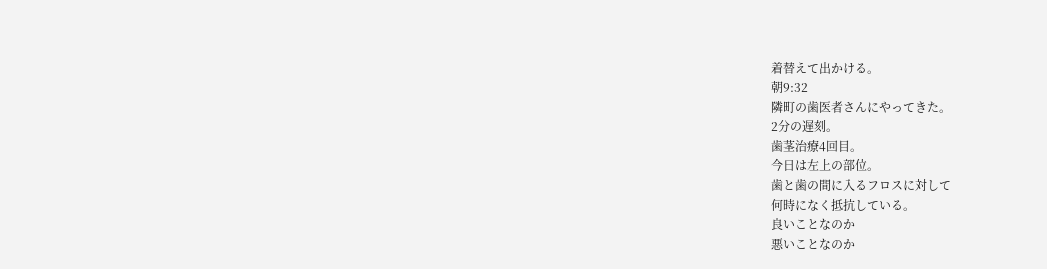着替えて出かける。
朝9:32
隣町の歯医者さんにやってきた。
2分の遅刻。
歯茎治療4回目。
今日は左上の部位。
歯と歯の間に入るフロスに対して
何時になく抵抗している。
良いことなのか
悪いことなのか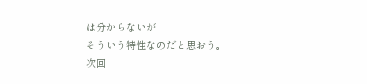は分からないが
そういう特性なのだと思おう。
次回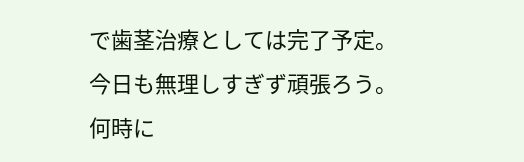で歯茎治療としては完了予定。
今日も無理しすぎず頑張ろう。
何時に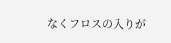なくフロスの入りが